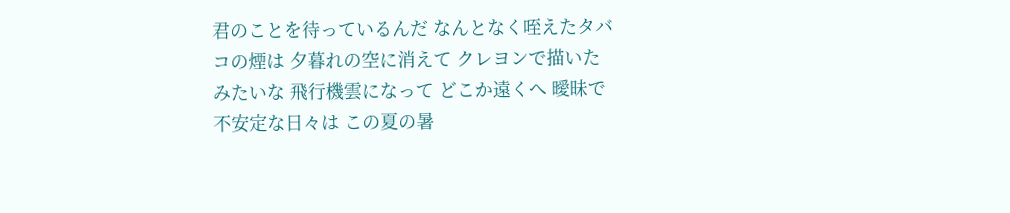君のことを待っているんだ なんとなく咥えたタバコの煙は 夕暮れの空に消えて クレヨンで描いたみたいな 飛行機雲になって どこか遠くへ 曖昧で不安定な日々は この夏の暑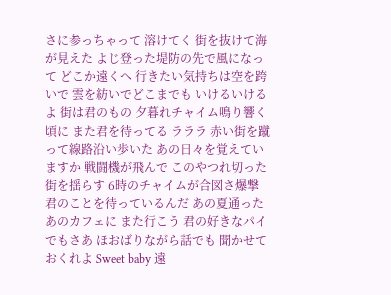さに参っちゃって 溶けてく 街を抜けて海が見えた よじ登った堤防の先で風になって どこか遠くへ 行きたい気持ちは空を跨いで 雲を紡いでどこまでも いけるいけるよ 街は君のもの 夕暮れチャイム鳴り響く頃に また君を待ってる ラララ 赤い街を蹴って線路沿い歩いた あの日々を覚えていますか 戦闘機が飛んで このやつれ切った街を揺らす 6時のチャイムが合図さ爆撃 君のことを待っているんだ あの夏通ったあのカフェに また行こう 君の好きなパイでもさあ ほおばりながら話でも 聞かせておくれよ Sweet baby 遠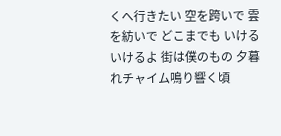くへ行きたい 空を跨いで 雲を紡いで どこまでも いけるいけるよ 街は僕のもの 夕暮れチャイム鳴り響く頃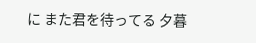に また君を待ってる 夕暮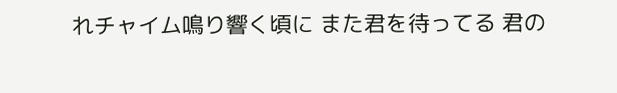れチャイム鳴り響く頃に また君を待ってる 君の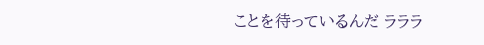ことを待っているんだ ラララ